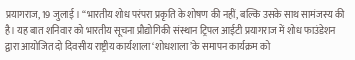प्रयागराज, 19 जुलाई । “भारतीय शोध परंपरा प्रकृति के शोषण की नहीं, बल्कि उसके साथ सामंजस्य की है। यह बात शनिवार को भारतीय सूचना प्रौद्योगिकी संस्थान ट्रिपल आईटी प्रयागराज में शोध फाउंडेशन द्वारा आयोजित दो दिवसीय राष्ट्रीय कार्यशाला ‘शोधशाला’के समापन कार्यक्रम को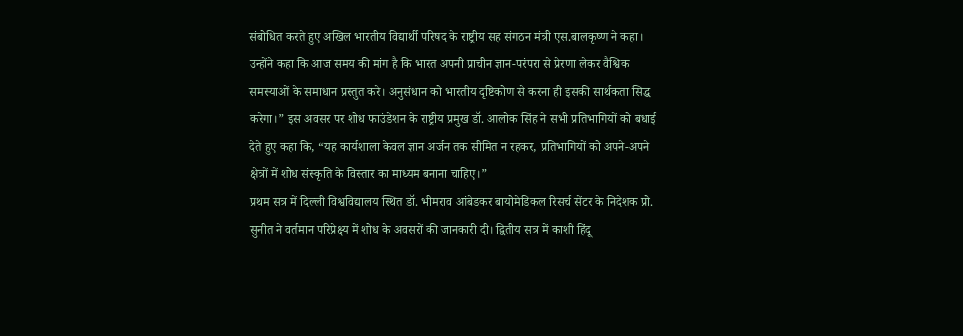संबोधित करते हुए अखिल भारतीय विद्यार्थी परिषद के राष्ट्रीय सह संगठन मंत्री एस.बालकृष्ण ने कहा।
उन्होंने कहा कि आज समय की मांग है कि भारत अपनी प्राचीन ज्ञान-परंपरा से प्रेरणा लेकर वैश्विक समस्याओं के समाधान प्रस्तुत करे। अनुसंधान को भारतीय दृष्टिकोण से करना ही इसकी सार्थकता सिद्ध करेगा।” इस अवसर पर शोध फाउंडेशन के राष्ट्रीय प्रमुख डॉ. आलोक सिंह ने सभी प्रतिभागियों को बधाई देते हुए कहा कि, “यह कार्यशाला केवल ज्ञान अर्जन तक सीमित न रहकर, प्रतिभागियों को अपने-अपने क्षेत्रों में शोध संस्कृति के विस्तार का माध्यम बनाना चाहिए।”
प्रथम सत्र में दिल्ली विश्वविद्यालय स्थित डॉ. भीमराव आंबेडकर बायोमेडिकल रिसर्च सेंटर के निदेशक प्रो. सुनीत ने वर्तमान परिप्रेक्ष्य में शोध के अवसरों की जानकारी दी। द्वितीय सत्र में काशी हिंदू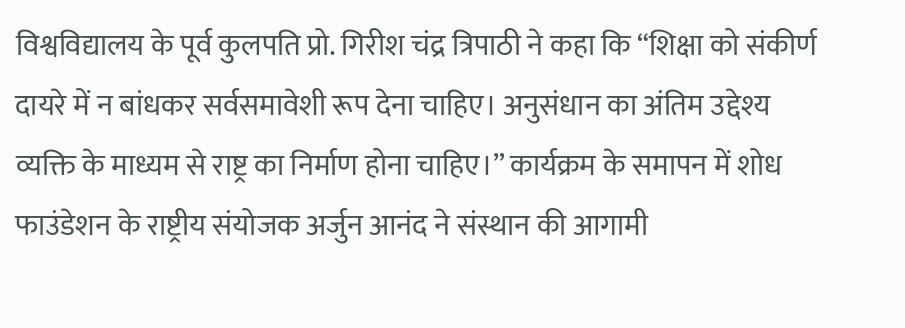विश्वविद्यालय के पूर्व कुलपति प्रो. गिरीश चंद्र त्रिपाठी ने कहा कि “शिक्षा को संकीर्ण दायरे में न बांधकर सर्वसमावेशी रूप देना चाहिए। अनुसंधान का अंतिम उद्देश्य व्यक्ति के माध्यम से राष्ट्र का निर्माण होना चाहिए।” कार्यक्रम के समापन में शोध फाउंडेशन के राष्ट्रीय संयोजक अर्जुन आनंद ने संस्थान की आगामी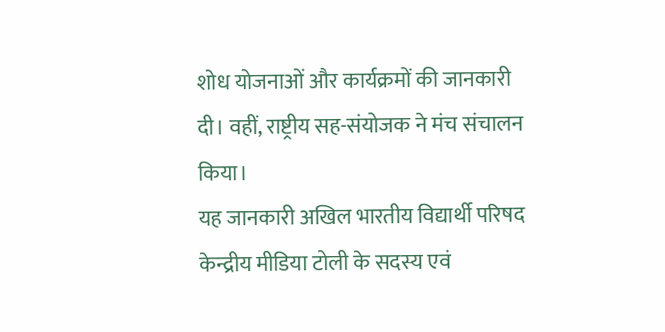शोध योजनाओं और कार्यक्रमों की जानकारी दी। वहीं, राष्ट्रीय सह-संयोजक ने मंच संचालन किया।
यह जानकारी अखिल भारतीय विद्यार्थी परिषद केन्द्रीय मीडिया टोली के सदस्य एवं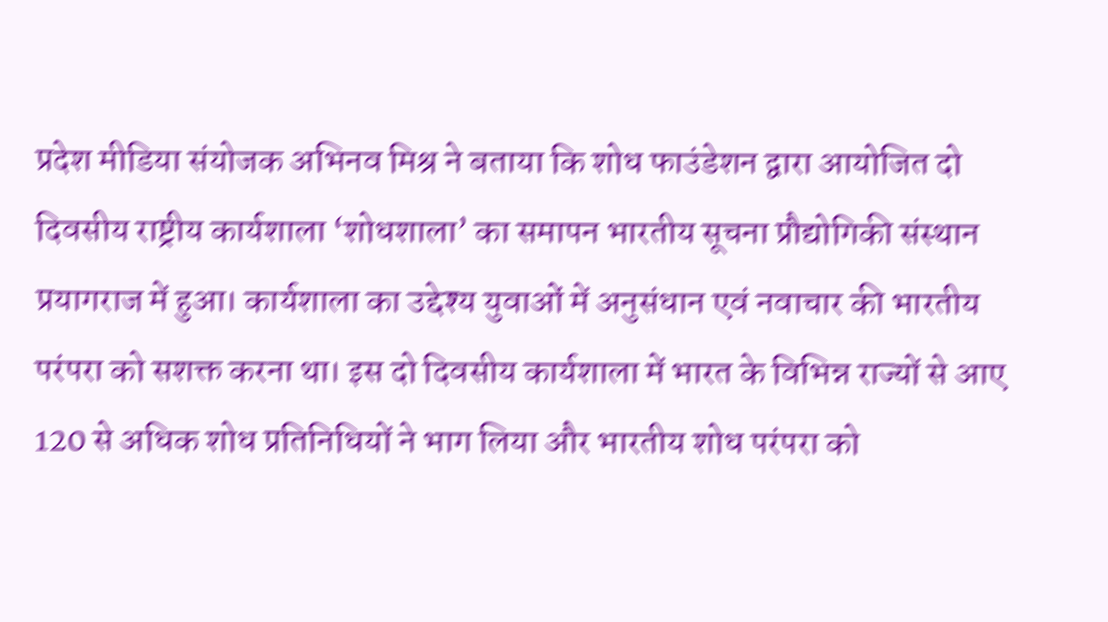प्रदेश मीडिया संयोजक अभिनव मिश्र ने बताया कि शोध फाउंडेशन द्वारा आयोजित दो दिवसीय राष्ट्रीय कार्यशाला ‘शोधशाला’ का समापन भारतीय सूचना प्रौद्योगिकी संस्थान प्रयागराज में हुआ। कार्यशाला का उद्देश्य युवाओं में अनुसंधान एवं नवाचार की भारतीय परंपरा को सशक्त करना था। इस दो दिवसीय कार्यशाला में भारत के विभिन्न राज्यों से आए 120 से अधिक शोध प्रतिनिधियों ने भाग लिया और भारतीय शोध परंपरा को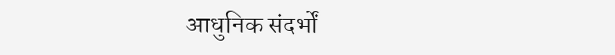आधुनिक संदर्भों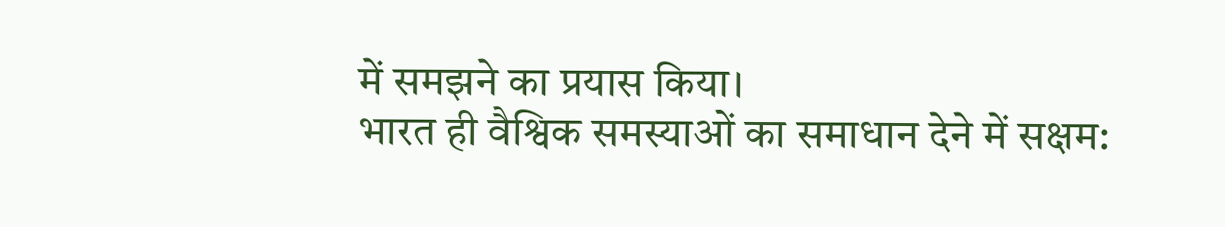में समझने का प्रयास किया।
भारत ही वैश्विक समस्याओं का समाधान देने में सक्षम: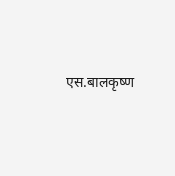एस.बालकृष्ण